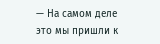— На самом деле это мы пришли к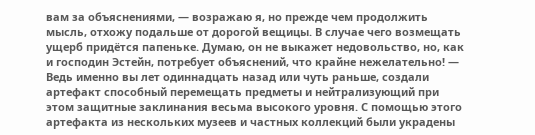вам за объяснениями, — возражаю я, но прежде чем продолжить мысль, отхожу подальше от дорогой вещицы. В случае чего возмещать ущерб придётся папеньке. Думаю, он не выкажет недовольство, но, как и господин Эстейн, потребует объяснений, что крайне нежелательно! — Ведь именно вы лет одиннадцать назад или чуть раньше, создали артефакт способный перемещать предметы и нейтрализующий при этом защитные заклинания весьма высокого уровня. С помощью этого артефакта из нескольких музеев и частных коллекций были украдены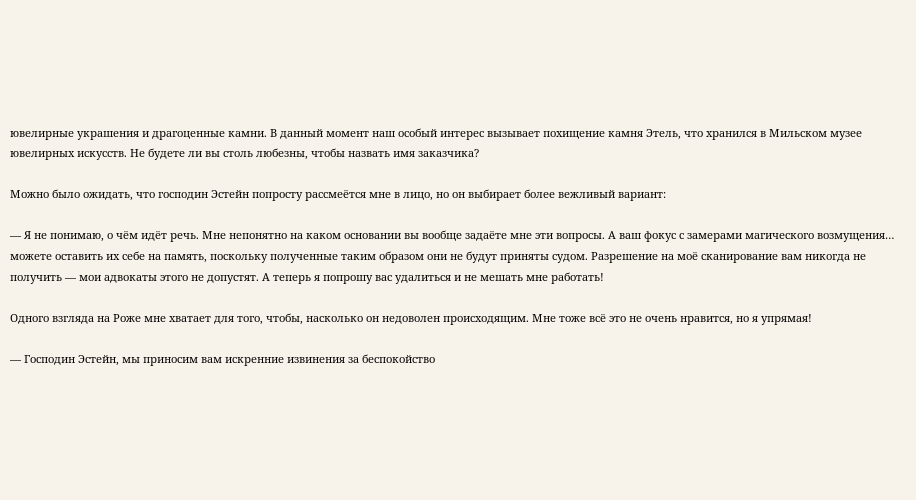ювелирные украшения и драгоценные камни. В данный момент наш особый интерес вызывает похищение камня Этель, что хранился в Мильском музее ювелирных искусств. Не будете ли вы столь любезны, чтобы назвать имя заказчика?

Можно было ожидать, что господин Эстейн попросту рассмеётся мне в лицо, но он выбирает более вежливый вариант:

— Я не понимаю, о чём идёт речь. Мне непонятно на каком основании вы вообще задаёте мне эти вопросы. А ваш фокус с замерами магического возмущения… можете оставить их себе на память, поскольку полученные таким образом они не будут приняты судом. Разрешение на моё сканирование вам никогда не получить — мои адвокаты этого не допустят. А теперь я попрошу вас удалиться и не мешать мне работать!

Одного взгляда на Роже мне хватает для того, чтобы, насколько он недоволен происходящим. Мне тоже всё это не очень нравится, но я упрямая!

— Господин Эстейн, мы приносим вам искренние извинения за беспокойство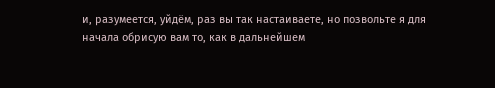и, разумеется, уйдём, раз вы так настаиваете, но позвольте я для начала обрисую вам то, как в дальнейшем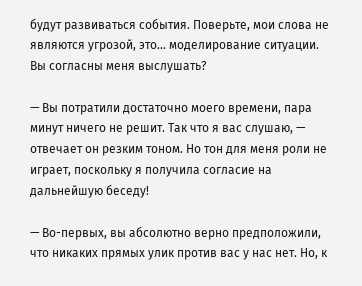будут развиваться события. Поверьте, мои слова не являются угрозой, это… моделирование ситуации. Вы согласны меня выслушать?

— Вы потратили достаточно моего времени, пара минут ничего не решит. Так что я вас слушаю, — отвечает он резким тоном. Но тон для меня роли не играет, поскольку я получила согласие на дальнейшую беседу!

— Во-первых, вы абсолютно верно предположили, что никаких прямых улик против вас у нас нет. Но, к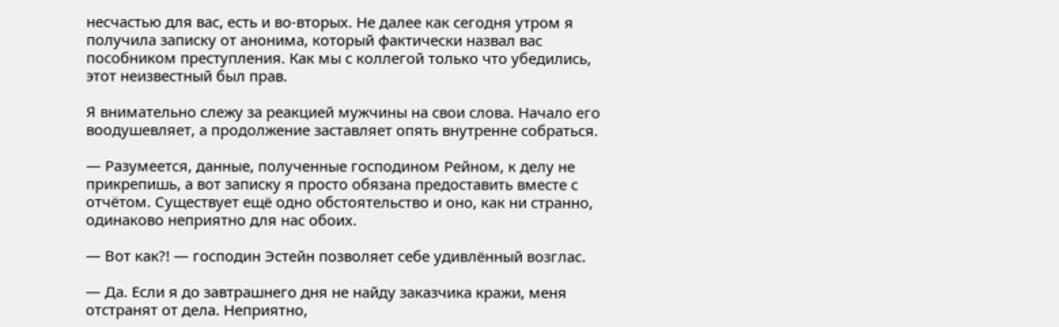несчастью для вас, есть и во-вторых. Не далее как сегодня утром я получила записку от анонима, который фактически назвал вас пособником преступления. Как мы с коллегой только что убедились, этот неизвестный был прав.

Я внимательно слежу за реакцией мужчины на свои слова. Начало его воодушевляет, а продолжение заставляет опять внутренне собраться.

— Разумеется, данные, полученные господином Рейном, к делу не прикрепишь, а вот записку я просто обязана предоставить вместе с отчётом. Существует ещё одно обстоятельство и оно, как ни странно, одинаково неприятно для нас обоих.

— Вот как?! — господин Эстейн позволяет себе удивлённый возглас.

— Да. Если я до завтрашнего дня не найду заказчика кражи, меня отстранят от дела. Неприятно,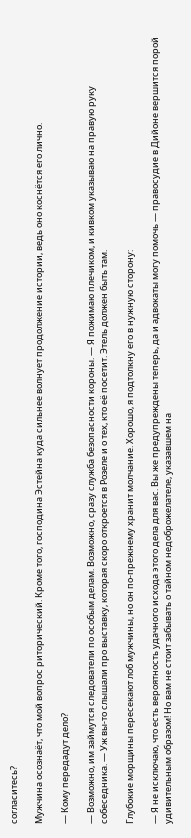согласитесь?

Мужчина осознаёт, что мой вопрос риторический. Кроме того, господина Эстейна куда сильнее волнует продолжение истории, ведь оно коснётся его лично.

— Кому передадут дело?

— Возможно, им займутся следователи по особым делам. Возможно, сразу служба безопасности короны. — Я пожимаю плечиком, и кивком указываю на правую руку собеседника. — Уж вы-то слышали про выставку, которая скоро откроется в Розеле и о тех, кто её посетит. Этель должен быть там.

Глубокие морщины пересекают лоб мужчины, но он по-прежнему хранит молчание. Хорошо, я подтолкну его в нужную сторону:

— Я не исключаю, что есть вероятность удачного исхода этого дела для вас. Вы же предупреждены теперь, да и адвокаты могу помочь — правосудие в Дийоне вершится порой удивительным образом! Но вам не стоит забывать о тайном недоброжелателе, указавшем на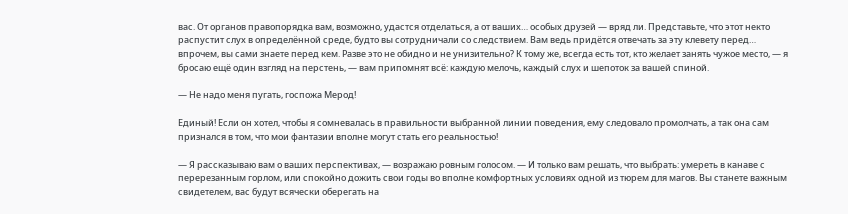вас. От органов правопорядка вам, возможно, удастся отделаться, а от ваших… особых друзей — вряд ли. Представьте, что этот некто распустит слух в определённой среде, будто вы сотрудничали со следствием. Вам ведь придётся отвечать за эту клевету перед… впрочем, вы сами знаете перед кем. Разве это не обидно и не унизительно? К тому же, всегда есть тот, кто желает занять чужое место, — я бросаю ещё один взгляд на перстень, — вам припомнят всё: каждую мелочь, каждый слух и шепоток за вашей спиной.

— Не надо меня пугать, госпожа Мерод!

Единый! Если он хотел, чтобы я сомневалась в правильности выбранной линии поведения, ему следовало промолчать, а так она сам признался в том, что мои фантазии вполне могут стать его реальностью!

— Я рассказываю вам о ваших перспективах, — возражаю ровным голосом. — И только вам решать, что выбрать: умереть в канаве с перерезанным горлом, или спокойно дожить свои годы во вполне комфортных условиях одной из тюрем для магов. Вы станете важным свидетелем, вас будут всячески оберегать на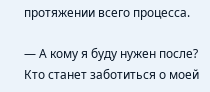протяжении всего процесса.

— А кому я буду нужен после? Кто станет заботиться о моей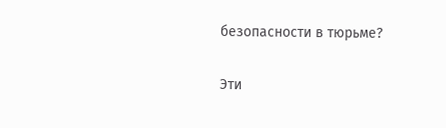безопасности в тюрьме?

Эти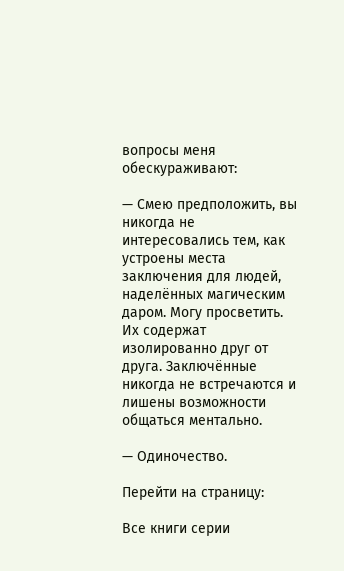вопросы меня обескураживают:

— Смею предположить, вы никогда не интересовались тем, как устроены места заключения для людей, наделённых магическим даром. Могу просветить. Их содержат изолированно друг от друга. Заключённые никогда не встречаются и лишены возможности общаться ментально.

— Одиночество.

Перейти на страницу:

Все книги серии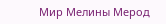Мир Мелины Мерод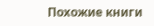Похожие книги